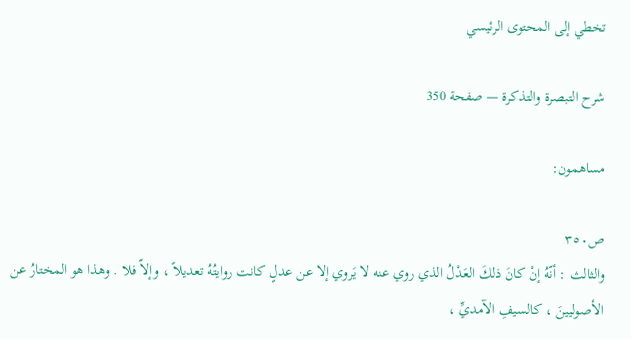تخطي إلى المحتوى الرئيسي

شرح التبصرة والتذكرة — صفحة 350

مساهمون:

ص٣٥٠
والثالث : أنّهُ إنْ كانَ ذلكَ العَدْلُ الذي روي عنه لا يَروي إلا عن عدلٍ كانت روايتُهُ تعديلاً ، وإلاّ فلا . وهذا هو المختارُ عن الأصوليينَ ، كالسيفِ الآمديِّ ،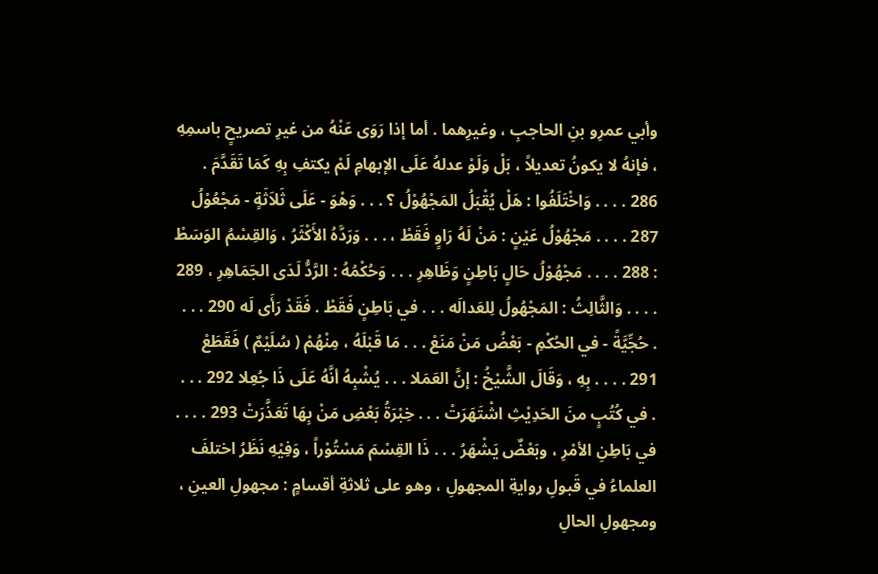وأبي عمرِو بنِ الحاجبِ ، وغيرِهما . أما إذا رَوَى عَنْهُ من غيرِ تصريحٍ باسمِهِ ، فإنهُ لا يكونُ تعديلاً ، بَلْ وَلَوْ عدلهُ عَلَى الإبهامِ لَمْ يكتفِ بِهِ كَمَا تَقَدَّمَ . 286 . . . . وَاخْتَلَفُوا : هَلْ يُقْبَلُ المَجْهُوْلُ ؟ . . . وَهْوَ - عَلَى ثَلاَثَةٍ - مَجْعُوْلُ 287 . . . . مَجْهُوْلُ عَيْنٍ : مَنْ لَهُ رَاوٍ فَقَطْ ، . . . وَرَدَّهُ الأَكْثَرُ ، وَالقِسْمُ الوَسَطْ : 288 . . . . مَجْهُوْلُ حَالٍ بَاطِنٍ وَظَاهِرِ . . . وَحُكْمُهُ : الرَّدُّ لَدَى الجَمَاهِرِ ، 289 . . . . وَالثَّالِثُ : المَجْهُولُ لِلعَدالَه . . . في بَاطِنٍ فَقَطْ . فَقَدْ رَأَى لَه 290 . . . . حُجِّيَّةً - في الحُكْمِ - بَعْضُ مَنْ مَنَعْ . . . مَا قَبْلَهُ ، مِنْهُمْ ( سُلَيْمٌ ) فَقَطَعْ 291 . . . . بِهِ ، وَقَالَ الشَّيْخُ : إنَّ العَمَلا . . . يُشْبِهُ أنَّهُ عَلَى ذَا جُعِلا 292 . . . . في كُتُبٍ منَ الحَدِيْثِ اشْتَهَرَتْ . . . خِبْرَةُ بَعْضِ مَنْ بِهَا تَعَذَّرَتْ 293 . . . . في بَاطِنِ الأمْرِ ، وبَعْضٌ يَشْهَرُ . . . ذَا القِسْمَ مَسْتُوْراً ، وَفِيْهِ نَظَرُ اختلفَ العلماءُ في قَبولِ روايةِ المجهولِ ، وهو على ثلاثةِ أقسامٍ : مجهولِ العينِ ، ومجهولِ الحالِ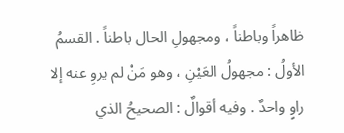ظاهراً وباطناً ، ومجهولِ الحال باطناً . القسمُ الأولُ : مجهولُ العَيْنِ ، وهو مَنْ لم يروِ عنه إلا راوٍ واحدٌ . وفيه أقوالٌ : الصحيحُ الذي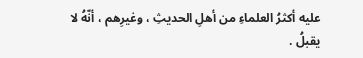عليه أكثرُ العلماءِ من أهلِ الحديثِ ، وغيرِهم ، أنّهُ لا يقبلُ .